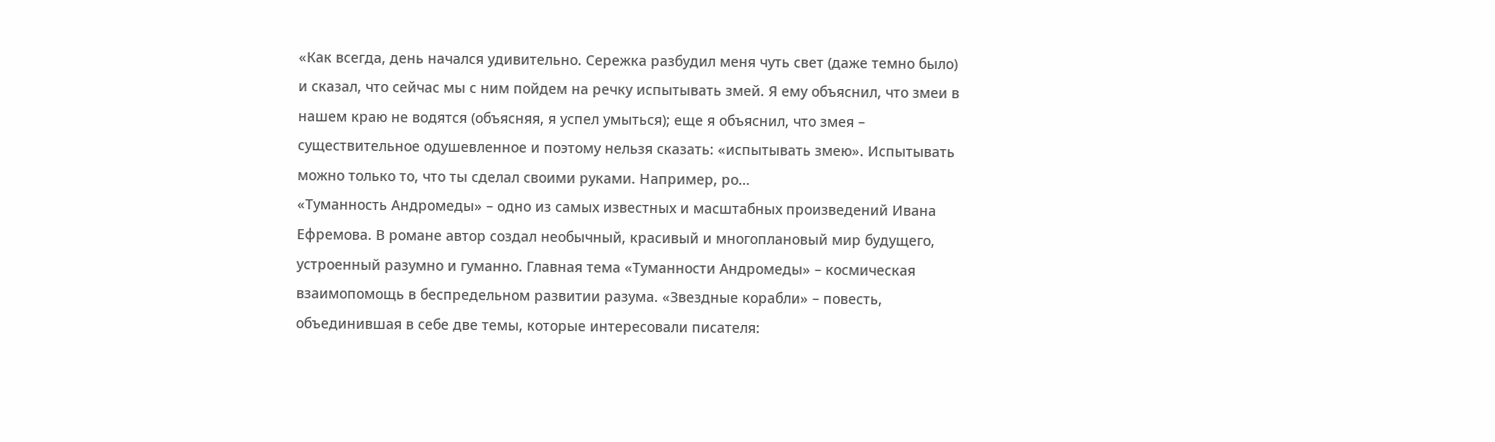«Как всегда, день начался удивительно. Сережка разбудил меня чуть свет (даже темно было) и сказал, что сейчас мы с ним пойдем на речку испытывать змей. Я ему объяснил, что змеи в нашем краю не водятся (объясняя, я успел умыться); еще я объяснил, что змея – существительное одушевленное и поэтому нельзя сказать: «испытывать змею». Испытывать можно только то, что ты сделал своими руками. Например, ро…
«Туманность Андромеды» – одно из самых известных и масштабных произведений Ивана Ефремова. В романе автор создал необычный, красивый и многоплановый мир будущего, устроенный разумно и гуманно. Главная тема «Туманности Андромеды» – космическая взаимопомощь в беспредельном развитии разума. «Звездные корабли» – повесть, объединившая в себе две темы, которые интересовали писателя: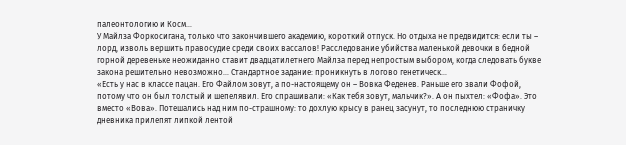палеонтологию и Косм…
У Майлза Форкосигана, только что закончившего академию, короткий отпуск. Но отдыха не предвидится: если ты – лорд, изволь вершить правосудие среди своих вассалов! Расследование убийства маленькой девочки в бедной горной деревеньке неожиданно ставит двадцатилетнего Майлза перед непростым выбором, когда следовать букве закона решительно невозможно… Стандартное задание: проникнуть в логово генетическ…
«Есть у нас в классе пацан. Его Файлом зовут, а по-настоящему он – Вовка Феденев. Раньше его звали Фофой, потому что он был толстый и шепелявил. Его спрашивали: «Как тебя зовут, мальчик?». A он пыхтел: «Фофа». Это вместо «Вова». Потешались над ним по-страшному: то дохлую крысу в ранец засунут, то последнюю страничку дневника прилепят липкой лентой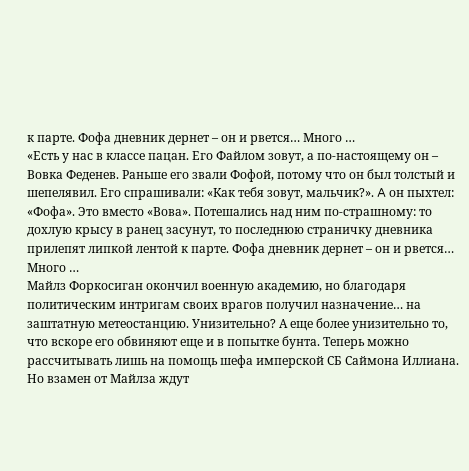к парте. Фофа дневник дернет – он и рвется… Много …
«Есть у нас в классе пацан. Его Файлом зовут, а по-настоящему он – Вовка Феденев. Раньше его звали Фофой, потому что он был толстый и шепелявил. Его спрашивали: «Как тебя зовут, мальчик?». A он пыхтел: «Фофа». Это вместо «Вова». Потешались над ним по-страшному: то дохлую крысу в ранец засунут, то последнюю страничку дневника прилепят липкой лентой к парте. Фофа дневник дернет – он и рвется… Много …
Майлз Форкосиган окончил военную академию, но благодаря политическим интригам своих врагов получил назначение… на заштатную метеостанцию. Унизительно? А еще более унизительно то, что вскоре его обвиняют еще и в попытке бунта. Теперь можно рассчитывать лишь на помощь шефа имперской СБ Саймона Иллиана. Но взамен от Майлза ждут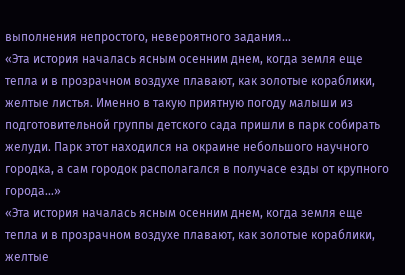выполнения непростого, невероятного задания…
«Эта история началась ясным осенним днем, когда земля еще тепла и в прозрачном воздухе плавают, как золотые кораблики, желтые листья. Именно в такую приятную погоду малыши из подготовительной группы детского сада пришли в парк собирать желуди. Парк этот находился на окраине небольшого научного городка, а сам городок располагался в получасе езды от крупного города…»
«Эта история началась ясным осенним днем, когда земля еще тепла и в прозрачном воздухе плавают, как золотые кораблики, желтые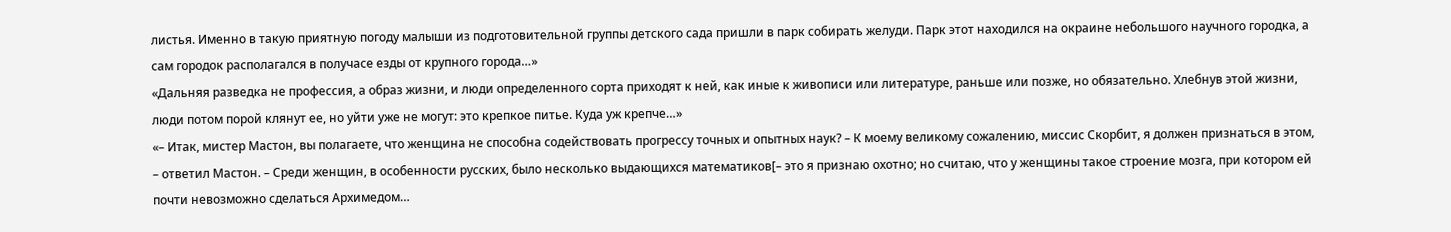листья. Именно в такую приятную погоду малыши из подготовительной группы детского сада пришли в парк собирать желуди. Парк этот находился на окраине небольшого научного городка, а сам городок располагался в получасе езды от крупного города…»
«Дальняя разведка не профессия, а образ жизни, и люди определенного сорта приходят к ней, как иные к живописи или литературе, раньше или позже, но обязательно. Хлебнув этой жизни, люди потом порой клянут ее, но уйти уже не могут: это крепкое питье. Куда уж крепче…»
«– Итак, мистер Мастон, вы полагаете, что женщина не способна содействовать прогрессу точных и опытных наук? – К моему великому сожалению, миссис Скорбит, я должен признаться в этом, – ответил Мастон. – Среди женщин, в особенности русских, было несколько выдающихся математиков[– это я признаю охотно; но считаю, что у женщины такое строение мозга, при котором ей почти невозможно сделаться Архимедом…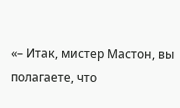«– Итак, мистер Мастон, вы полагаете, что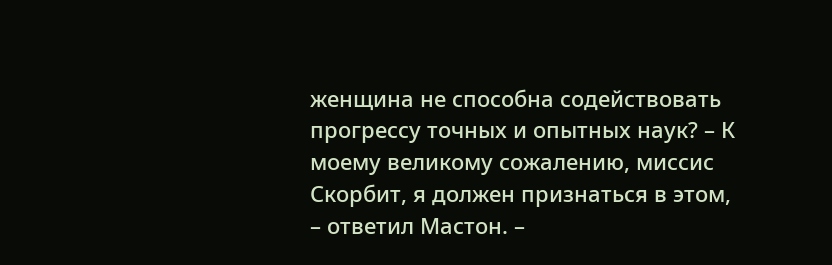женщина не способна содействовать прогрессу точных и опытных наук? – К моему великому сожалению, миссис Скорбит, я должен признаться в этом, – ответил Мастон. –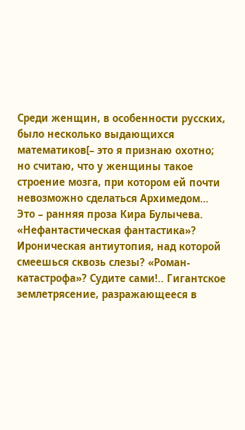Среди женщин, в особенности русских, было несколько выдающихся математиков[– это я признаю охотно; но считаю, что у женщины такое строение мозга, при котором ей почти невозможно сделаться Архимедом…
Это – ранняя проза Кира Булычева. «Нефантастическая фантастика»? Ироническая антиутопия, над которой смеешься сквозь слезы? «Роман-катастрофа»? Судите сами!.. Гигантское землетрясение, разражающееся в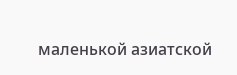маленькой азиатской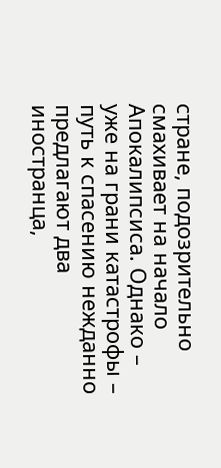стране, подозрительно смахивает на начало Апокалипсиса. Однако – уже на грани катастрофы – путь к спасению нежданно предлагают два иностранца,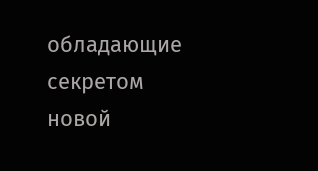обладающие секретом новой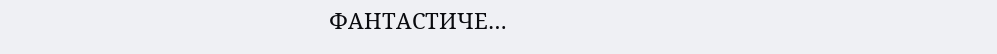ФАНТАСТИЧЕ…